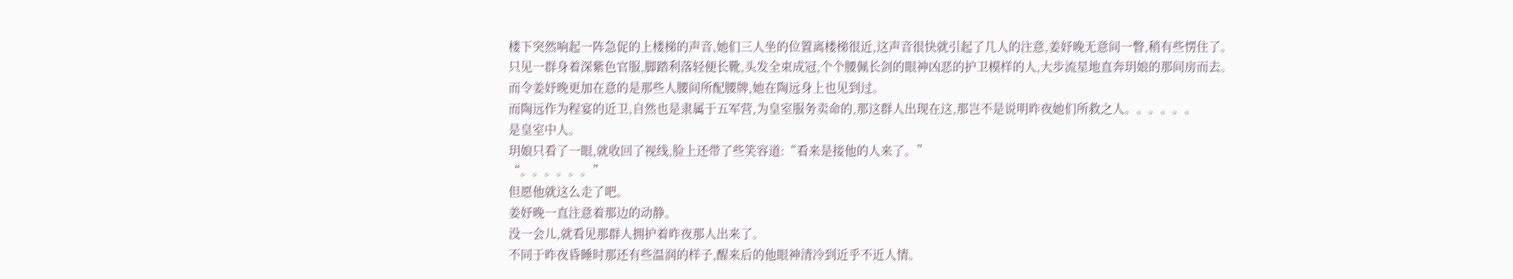楼下突然响起一阵急促的上楼梯的声音,她们三人坐的位置离楼梯很近,这声音很快就引起了几人的注意,姜妤晚无意间一瞥,稍有些愣住了。
只见一群身着深紫色官服,脚踏利落轻便长靴,头发全束成冠,个个腰佩长剑的眼神凶恶的护卫模样的人,大步流星地直奔玥娘的那间房而去。
而令姜妤晚更加在意的是那些人腰间所配腰牌,她在陶远身上也见到过。
而陶远作为程宴的近卫,自然也是隶属于五军营,为皇室服务卖命的,那这群人出现在这,那岂不是说明昨夜她们所救之人。。。。。。
是皇室中人。
玥娘只看了一眼,就收回了视线,脸上还带了些笑容道:“看来是接他的人来了。”
“。。。。。。”
但愿他就这么走了吧。
姜妤晚一直注意着那边的动静。
没一会儿,就看见那群人拥护着昨夜那人出来了。
不同于昨夜昏睡时那还有些温润的样子,醒来后的他眼神清冷到近乎不近人情。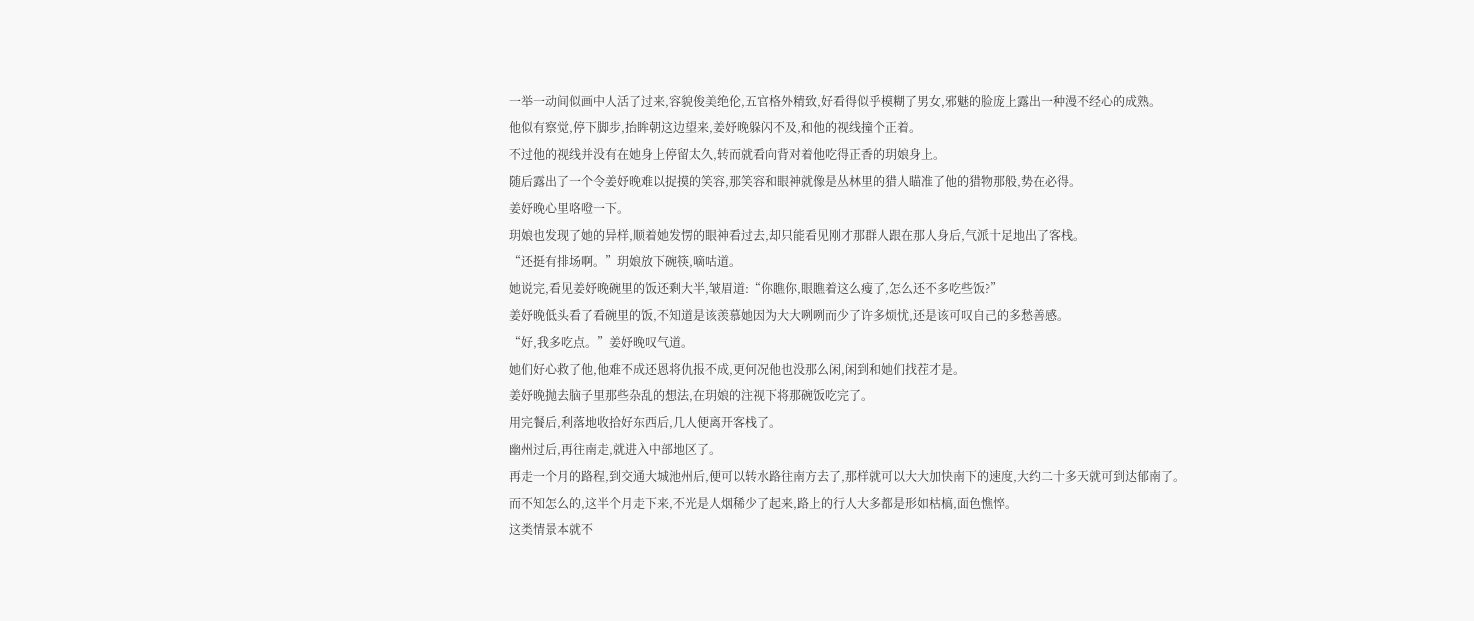一举一动间似画中人活了过来,容貌俊美绝伦,五官格外精致,好看得似乎模糊了男女,邪魅的脸庞上露出一种漫不经心的成熟。
他似有察觉,停下脚步,抬眸朝这边望来,姜妤晚躲闪不及,和他的视线撞个正着。
不过他的视线并没有在她身上停留太久,转而就看向背对着他吃得正香的玥娘身上。
随后露出了一个令姜妤晚难以捉摸的笑容,那笑容和眼神就像是丛林里的猎人瞄准了他的猎物那般,势在必得。
姜妤晚心里咯噔一下。
玥娘也发现了她的异样,顺着她发愣的眼神看过去,却只能看见刚才那群人跟在那人身后,气派十足地出了客栈。
“还挺有排场啊。”玥娘放下碗筷,嘀咕道。
她说完,看见姜妤晚碗里的饭还剩大半,皱眉道:“你瞧你,眼瞧着这么瘦了,怎么还不多吃些饭?”
姜妤晚低头看了看碗里的饭,不知道是该羡慕她因为大大咧咧而少了许多烦忧,还是该可叹自己的多愁善感。
“好,我多吃点。”姜妤晚叹气道。
她们好心救了他,他难不成还恩将仇报不成,更何况他也没那么闲,闲到和她们找茬才是。
姜妤晚抛去脑子里那些杂乱的想法,在玥娘的注视下将那碗饭吃完了。
用完餐后,利落地收拾好东西后,几人便离开客栈了。
幽州过后,再往南走,就进入中部地区了。
再走一个月的路程,到交通大城池州后,便可以转水路往南方去了,那样就可以大大加快南下的速度,大约二十多天就可到达郁南了。
而不知怎么的,这半个月走下来,不光是人烟稀少了起来,路上的行人大多都是形如枯槁,面色憔悴。
这类情景本就不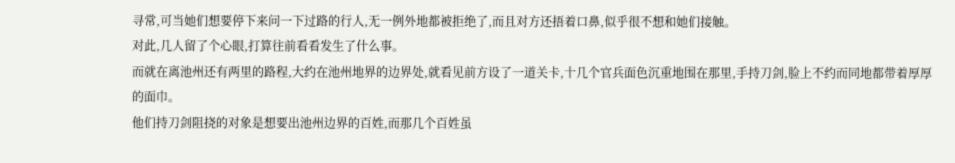寻常,可当她们想要停下来问一下过路的行人,无一例外地都被拒绝了,而且对方还捂着口鼻,似乎很不想和她们接触。
对此,几人留了个心眼,打算往前看看发生了什么事。
而就在离池州还有两里的路程,大约在池州地界的边界处,就看见前方设了一道关卡,十几个官兵面色沉重地围在那里,手持刀剑,脸上不约而同地都带着厚厚的面巾。
他们持刀剑阻挠的对象是想要出池州边界的百姓,而那几个百姓虽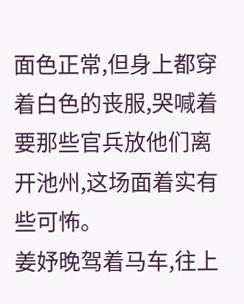面色正常,但身上都穿着白色的丧服,哭喊着要那些官兵放他们离开池州,这场面着实有些可怖。
姜妤晚驾着马车,往上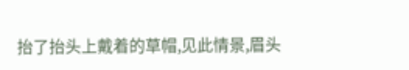抬了抬头上戴着的草帽,见此情景,眉头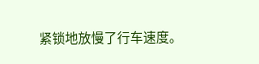紧锁地放慢了行车速度。